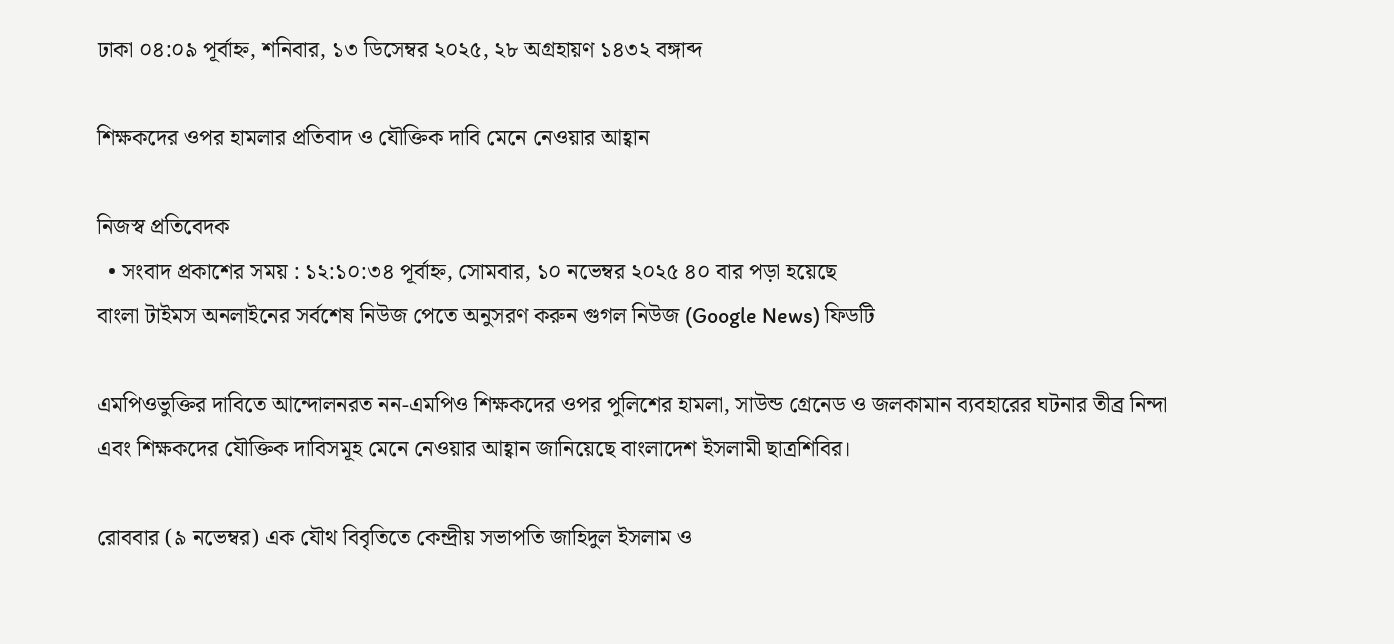ঢাকা ০৪:০৯ পূর্বাহ্ন, শনিবার, ১৩ ডিসেম্বর ২০২৫, ২৮ অগ্রহায়ণ ১৪৩২ বঙ্গাব্দ

শিক্ষকদের ওপর হামলার প্রতিবাদ ও যৌক্তিক দাবি মেনে নেওয়ার আহ্বান

নিজস্ব প্রতিবেদক
  • সংবাদ প্রকাশের সময় : ১২:১০:৩৪ পূর্বাহ্ন, সোমবার, ১০ নভেম্বর ২০২৫ ৪০ বার পড়া হয়েছে
বাংলা টাইমস অনলাইনের সর্বশেষ নিউজ পেতে অনুসরণ করুন গুগল নিউজ (Google News) ফিডটি

এমপিওভুক্তির দাবিতে আন্দোলনরত নন-এমপিও শিক্ষকদের ওপর পুলিশের হামলা, সাউন্ড গ্রেনেড ও জলকামান ব্যবহারের ঘটনার তীব্র নিন্দা এবং শিক্ষকদের যৌক্তিক দাবিসমূহ মেনে নেওয়ার আহ্বান জানিয়েছে বাংলাদেশ ইসলামী ছাত্রশিবির।

রোববার (৯ নভেম্বর) এক যৌথ বিবৃতিতে কেন্দ্রীয় সভাপতি জাহিদুল ইসলাম ও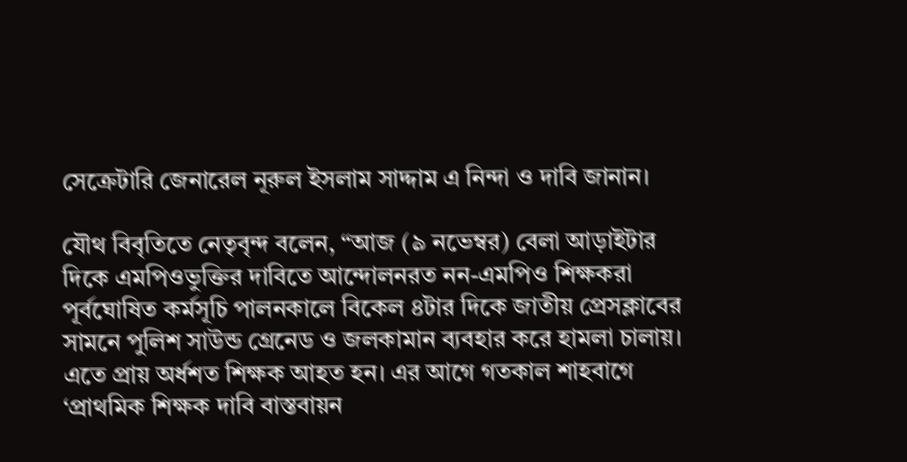সেক্রেটারি জেনারেল নূরুল ইসলাম সাদ্দাম এ নিন্দা ও দাবি জানান।

যৌথ বিবৃতিতে নেতৃবৃন্দ বলেন, “আজ (৯ নভেম্বর) বেলা আড়াইটার দিকে এমপিওভুক্তির দাবিতে আন্দোলনরত নন-এমপিও শিক্ষকরা পূর্বঘোষিত কর্মসূচি পালনকালে বিকেল ৪টার দিকে জাতীয় প্রেসক্লাবের সামনে পুলিশ সাউন্ড গ্রেনেড ও জলকামান ব্যবহার করে হামলা চালায়। এতে প্রায় অর্ধশত শিক্ষক আহত হন। এর আগে গতকাল শাহবাগে ‘প্রাথমিক শিক্ষক দাবি বাস্তবায়ন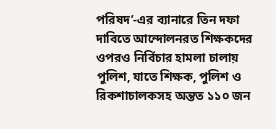পরিষদ’-এর ব্যানারে তিন দফা দাবিতে আন্দোলনরত শিক্ষকদের ওপরও নির্বিচার হামলা চালায় পুলিশ, যাতে শিক্ষক, পুলিশ ও রিকশাচালকসহ অন্তত ১১০ জন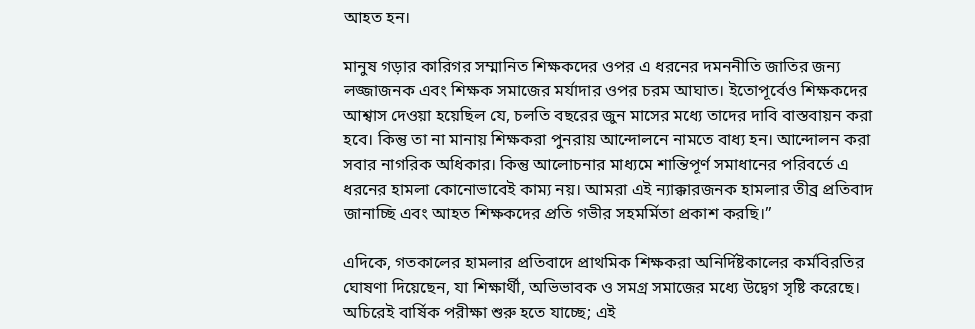আহত হন।

মানুষ গড়ার কারিগর সম্মানিত শিক্ষকদের ওপর এ ধরনের দমননীতি জাতির জন্য লজ্জাজনক এবং শিক্ষক সমাজের মর্যাদার ওপর চরম আঘাত। ইতোপূর্বেও শিক্ষকদের আশ্বাস দেওয়া হয়েছিল যে, চলতি বছরের জুন মাসের মধ্যে তাদের দাবি বাস্তবায়ন করা হবে। কিন্তু তা না মানায় শিক্ষকরা পুনরায় আন্দোলনে নামতে বাধ্য হন। আন্দোলন করা সবার নাগরিক অধিকার। কিন্তু আলোচনার মাধ্যমে শান্তিপূর্ণ সমাধানের পরিবর্তে এ ধরনের হামলা কোনোভাবেই কাম্য নয়। আমরা এই ন্যাক্কারজনক হামলার তীব্র প্রতিবাদ জানাচ্ছি এবং আহত শিক্ষকদের প্রতি গভীর সহমর্মিতা প্রকাশ করছি।”

এদিকে, গতকালের হামলার প্রতিবাদে প্রাথমিক শিক্ষকরা অনির্দিষ্টকালের কর্মবিরতির ঘোষণা দিয়েছেন, যা শিক্ষার্থী, অভিভাবক ও সমগ্র সমাজের মধ্যে উদ্বেগ সৃষ্টি করেছে। অচিরেই বার্ষিক পরীক্ষা শুরু হতে যাচ্ছে; এই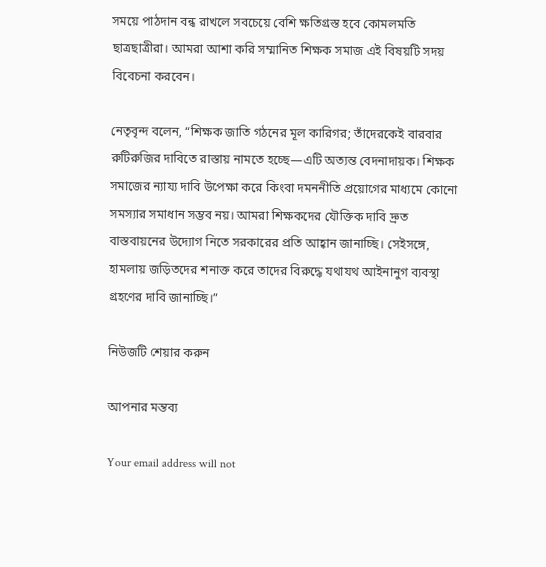সময়ে পাঠদান বন্ধ রাখলে সবচেয়ে বেশি ক্ষতিগ্রস্ত হবে কোমলমতি ছাত্রছাত্রীরা। আমরা আশা করি সম্মানিত শিক্ষক সমাজ এই বিষয়টি সদয় বিবেচনা করবেন।

নেতৃবৃন্দ বলেন, “শিক্ষক জাতি গঠনের মূল কারিগর; তাঁদেরকেই বারবার রুটিরুজির দাবিতে রাস্তায় নামতে হচ্ছে—এটি অত্যন্ত বেদনাদায়ক। শিক্ষক সমাজের ন্যায্য দাবি উপেক্ষা করে কিংবা দমননীতি প্রয়োগের মাধ্যমে কোনো সমস্যার সমাধান সম্ভব নয়। আমরা শিক্ষকদের যৌক্তিক দাবি দ্রুত বাস্তবায়নের উদ্যোগ নিতে সরকারের প্রতি আহ্বান জানাচ্ছি। সেইসঙ্গে, হামলায় জড়িতদের শনাক্ত করে তাদের বিরুদ্ধে যথাযথ আইনানুগ ব্যবস্থা গ্রহণের দাবি জানাচ্ছি।”

নিউজটি শেয়ার করুন

আপনার মন্তব্য

Your email address will not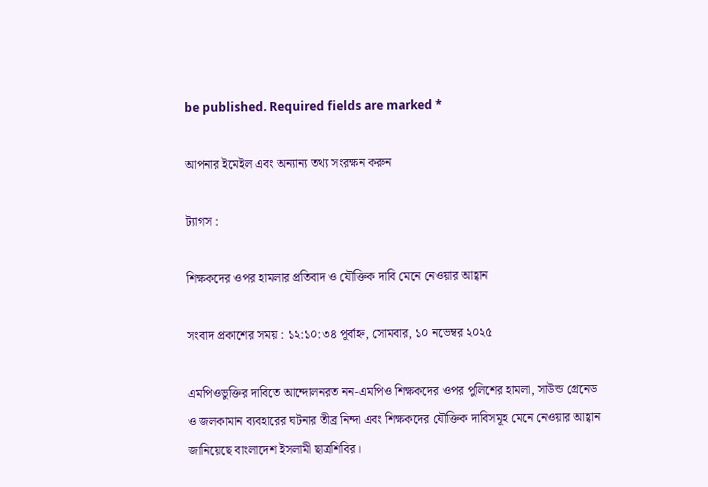be published. Required fields are marked *

আপনার ইমেইল এবং অন্যান্য তথ্য সংরক্ষন করুন

ট্যাগস :

শিক্ষকদের ওপর হামলার প্রতিবাদ ও যৌক্তিক দাবি মেনে নেওয়ার আহ্বান

সংবাদ প্রকাশের সময় : ১২:১০:৩৪ পূর্বাহ্ন, সোমবার, ১০ নভেম্বর ২০২৫

এমপিওভুক্তির দাবিতে আন্দোলনরত নন-এমপিও শিক্ষকদের ওপর পুলিশের হামলা, সাউন্ড গ্রেনেড ও জলকামান ব্যবহারের ঘটনার তীব্র নিন্দা এবং শিক্ষকদের যৌক্তিক দাবিসমূহ মেনে নেওয়ার আহ্বান জানিয়েছে বাংলাদেশ ইসলামী ছাত্রশিবির।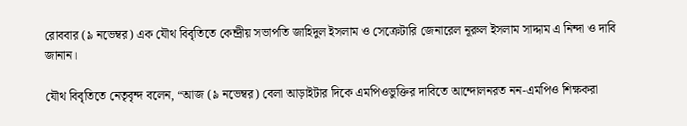রোববার (৯ নভেম্বর) এক যৌথ বিবৃতিতে কেন্দ্রীয় সভাপতি জাহিদুল ইসলাম ও সেক্রেটারি জেনারেল নূরুল ইসলাম সাদ্দাম এ নিন্দা ও দাবি জানান।

যৌথ বিবৃতিতে নেতৃবৃন্দ বলেন, “আজ (৯ নভেম্বর) বেলা আড়াইটার দিকে এমপিওভুক্তির দাবিতে আন্দোলনরত নন-এমপিও শিক্ষকরা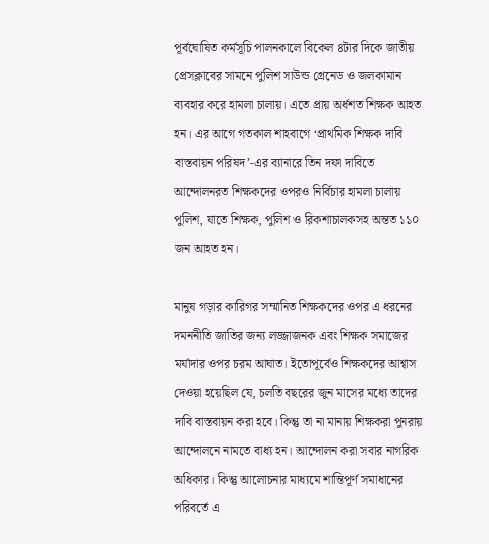পূর্বঘোষিত কর্মসূচি পালনকালে বিকেল ৪টার দিকে জাতীয় প্রেসক্লাবের সামনে পুলিশ সাউন্ড গ্রেনেড ও জলকামান ব্যবহার করে হামলা চালায়। এতে প্রায় অর্ধশত শিক্ষক আহত হন। এর আগে গতকাল শাহবাগে ‘প্রাথমিক শিক্ষক দাবি বাস্তবায়ন পরিষদ’-এর ব্যানারে তিন দফা দাবিতে আন্দোলনরত শিক্ষকদের ওপরও নির্বিচার হামলা চালায় পুলিশ, যাতে শিক্ষক, পুলিশ ও রিকশাচালকসহ অন্তত ১১০ জন আহত হন।

মানুষ গড়ার কারিগর সম্মানিত শিক্ষকদের ওপর এ ধরনের দমননীতি জাতির জন্য লজ্জাজনক এবং শিক্ষক সমাজের মর্যাদার ওপর চরম আঘাত। ইতোপূর্বেও শিক্ষকদের আশ্বাস দেওয়া হয়েছিল যে, চলতি বছরের জুন মাসের মধ্যে তাদের দাবি বাস্তবায়ন করা হবে। কিন্তু তা না মানায় শিক্ষকরা পুনরায় আন্দোলনে নামতে বাধ্য হন। আন্দোলন করা সবার নাগরিক অধিকার। কিন্তু আলোচনার মাধ্যমে শান্তিপূর্ণ সমাধানের পরিবর্তে এ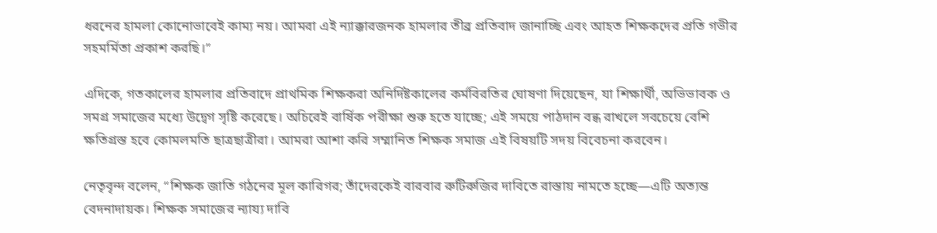ধরনের হামলা কোনোভাবেই কাম্য নয়। আমরা এই ন্যাক্কারজনক হামলার তীব্র প্রতিবাদ জানাচ্ছি এবং আহত শিক্ষকদের প্রতি গভীর সহমর্মিতা প্রকাশ করছি।”

এদিকে, গতকালের হামলার প্রতিবাদে প্রাথমিক শিক্ষকরা অনির্দিষ্টকালের কর্মবিরতির ঘোষণা দিয়েছেন, যা শিক্ষার্থী, অভিভাবক ও সমগ্র সমাজের মধ্যে উদ্বেগ সৃষ্টি করেছে। অচিরেই বার্ষিক পরীক্ষা শুরু হতে যাচ্ছে; এই সময়ে পাঠদান বন্ধ রাখলে সবচেয়ে বেশি ক্ষতিগ্রস্ত হবে কোমলমতি ছাত্রছাত্রীরা। আমরা আশা করি সম্মানিত শিক্ষক সমাজ এই বিষয়টি সদয় বিবেচনা করবেন।

নেতৃবৃন্দ বলেন, “শিক্ষক জাতি গঠনের মূল কারিগর; তাঁদেরকেই বারবার রুটিরুজির দাবিতে রাস্তায় নামতে হচ্ছে—এটি অত্যন্ত বেদনাদায়ক। শিক্ষক সমাজের ন্যায্য দাবি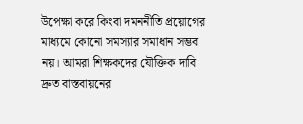উপেক্ষা করে কিংবা দমননীতি প্রয়োগের মাধ্যমে কোনো সমস্যার সমাধান সম্ভব নয়। আমরা শিক্ষকদের যৌক্তিক দাবি দ্রুত বাস্তবায়নের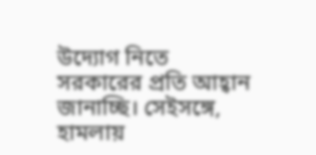উদ্যোগ নিতে সরকারের প্রতি আহ্বান জানাচ্ছি। সেইসঙ্গে, হামলায়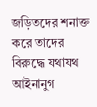জড়িতদের শনাক্ত করে তাদের বিরুদ্ধে যথাযথ আইনানুগ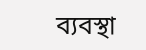ব্যবস্থা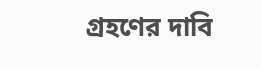গ্রহণের দাবি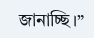জানাচ্ছি।”